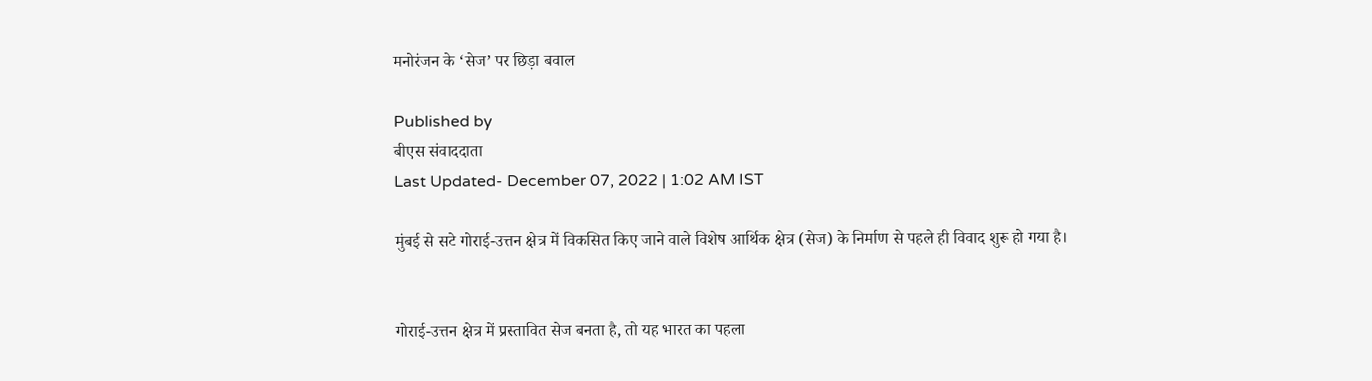मनोरंजन के ‘सेज’ पर छिड़ा बवाल

Published by
बीएस संवाददाता
Last Updated- December 07, 2022 | 1:02 AM IST

मुंबई से सटे गोराई-उत्तन क्षेत्र में विकसित किए जाने वाले विशेष आर्थिक क्षेत्र (सेज) के निर्माण से पहले ही विवाद शुरू हो गया है।


गोराई-उत्तन क्षेत्र में प्रस्तावित सेज बनता है, तो यह भारत का पहला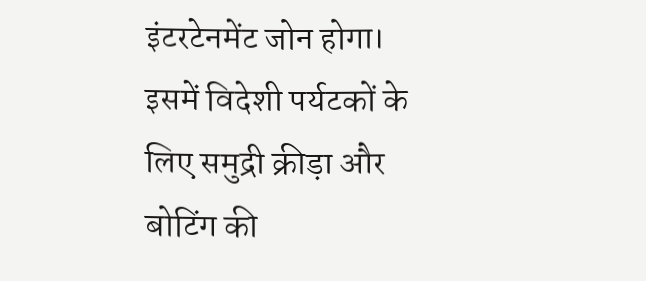इंटरटेनमेंट जोन होगा। इसमें विदेशी पर्यटकों के लिए समुद्री क्रीड़ा और बोटिंग की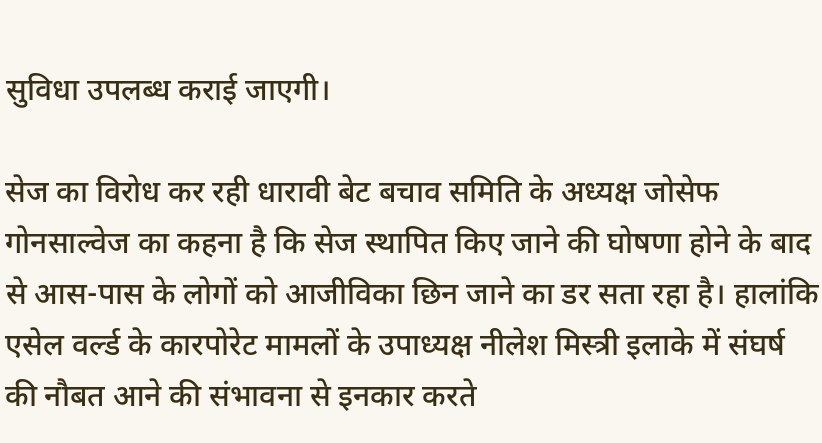सुविधा उपलब्ध कराई जाएगी।

सेज का विरोध कर रही धारावी बेट बचाव समिति के अध्यक्ष जोसेफ गोनसाल्वेज का कहना है कि सेज स्थापित किए जाने की घोषणा होने के बाद से आस-पास के लोगों को आजीविका छिन जाने का डर सता रहा है। हालांकि एसेल वर्ल्ड के कारपोरेट मामलों के उपाध्यक्ष नीलेश मिस्त्री इलाके में संघर्ष की नौबत आने की संभावना से इनकार करते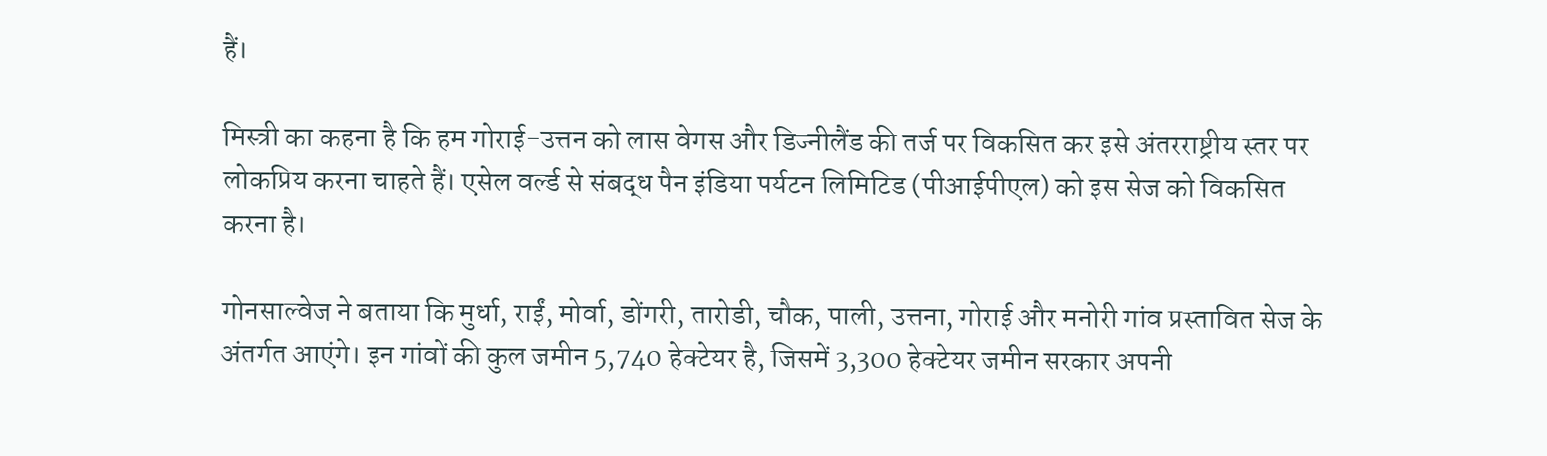हैं।

मिस्त्री का कहना है कि हम गोराई-उत्तन को लास वेगस और डिज्नीलैंड की तर्ज पर विकसित कर इसे अंतरराष्ट्रीय स्तर पर लोकप्रिय करना चाहते हैं। एसेल वर्ल्ड से संबद्ध पैन इंडिया पर्यटन लिमिटिड (पीआईपीएल) को इस सेज को विकसित करना है।

गोनसाल्वेज ने बताया कि मुर्धा, राईं, मोर्वा, डोंगरी, तारोडी, चौक, पाली, उत्तना, गोराई और मनोरी गांव प्रस्तावित सेज के अंतर्गत आएंगे। इन गांवों की कुल जमीन 5,740 हेक्टेयर है, जिसमें 3,300 हेक्टेयर जमीन सरकार अपनी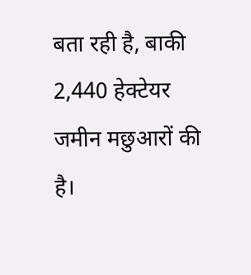बता रही है, बाकी 2,440 हेक्टेयर जमीन मछुआरों की है।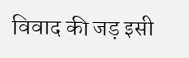विवाद की जड़ इसी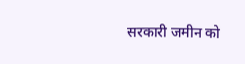सरकारी जमीन को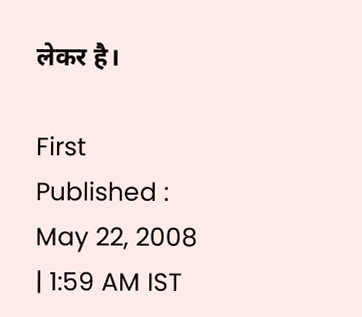लेकर है।

First Published : May 22, 2008 | 1:59 AM IST